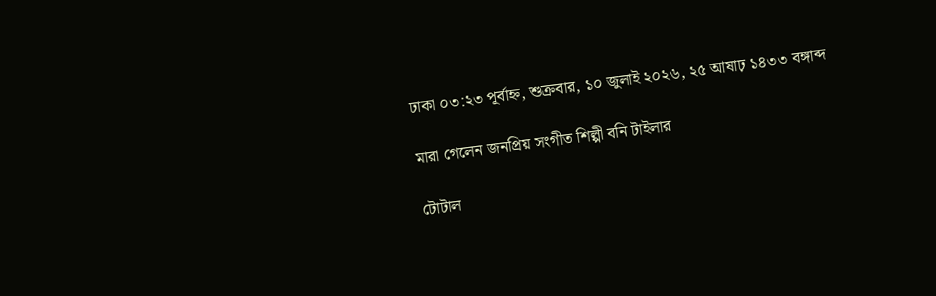ঢাকা ০৩:২৩ পূর্বাহ্ন, শুক্রবার, ১০ জুলাই ২০২৬, ২৫ আষাঢ় ১৪৩৩ বঙ্গাব্দ

মারা গেলেন জনপ্রিয় সংগীত শিল্পী বনি টাইলার

টোটাল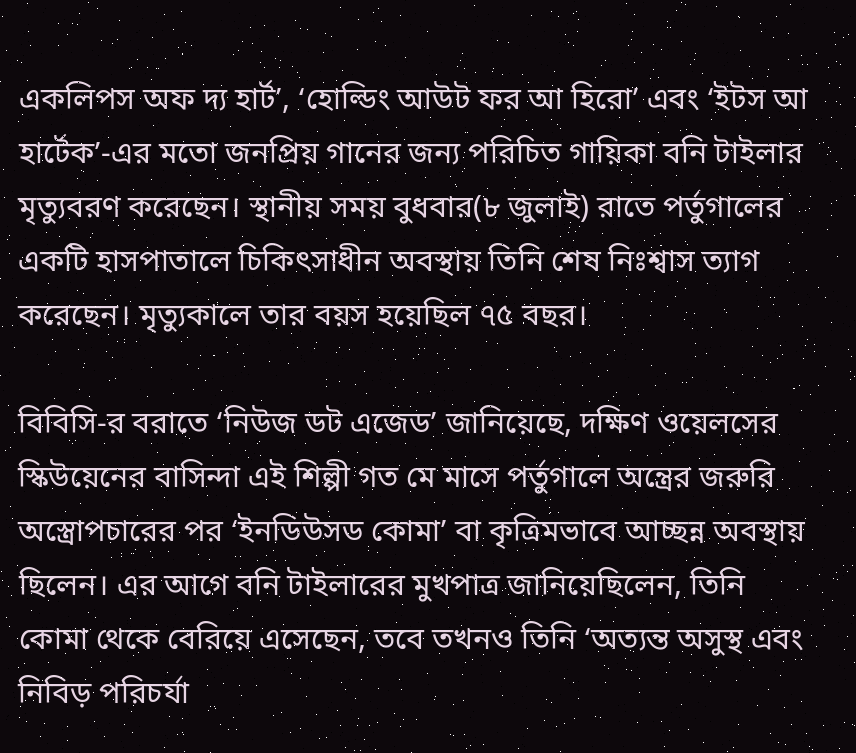একলিপস অফ দ্য হার্ট’, ‘হোল্ডিং আউট ফর আ হিরো’ এবং ‘ইটস আ হার্টেক’-এর মতো জনপ্রিয় গানের জন্য পরিচিত গায়িকা বনি টাইলার মৃত্যুবরণ করেছেন। স্থানীয় সময় বুধবার(৮ জুলাই) রাতে পর্তুগালের একটি হাসপাতালে চিকিৎসাধীন অবস্থায় তিনি শেষ নিঃশ্বাস ত্যাগ করেছেন। মৃত্যুকালে তার বয়স হয়েছিল ৭৫ বছর।

বিবিসি-র বরাতে ‘নিউজ ডট এজেড’ জানিয়েছে, দক্ষিণ ওয়েলসের স্কিউয়েনের বাসিন্দা এই শিল্পী গত মে মাসে পর্তুগালে অন্ত্রের জরুরি অস্ত্রোপচারের পর ‘ইনডিউসড কোমা’ বা কৃত্রিমভাবে আচ্ছন্ন অবস্থায় ছিলেন। এর আগে বনি টাইলারের মুখপাত্র জানিয়েছিলেন, তিনি কোমা থেকে বেরিয়ে এসেছেন, তবে তখনও তিনি ‘অত্যন্ত অসুস্থ এবং নিবিড় পরিচর্যা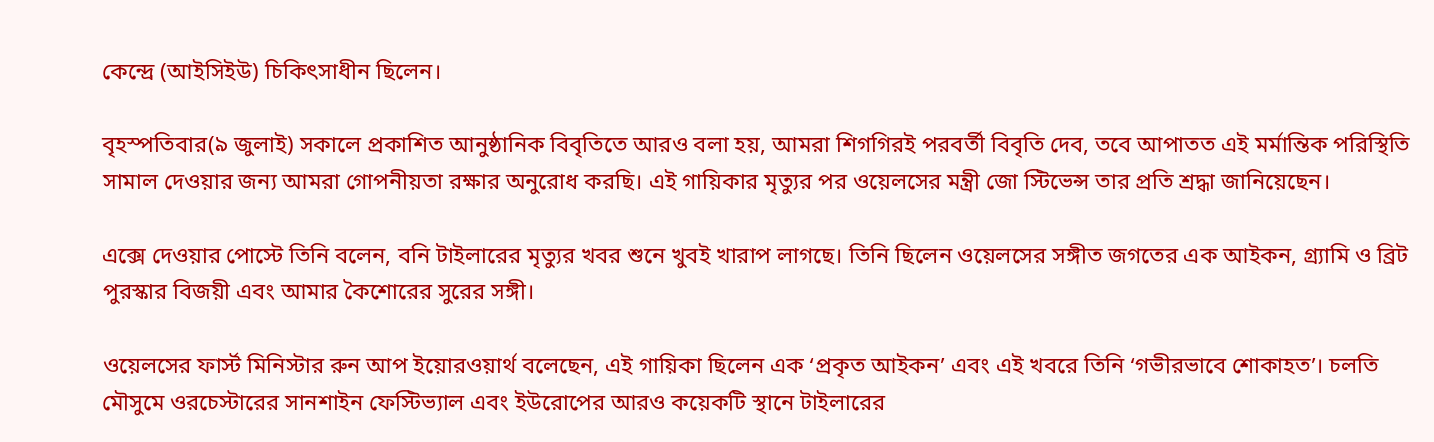কেন্দ্রে (আইসিইউ) চিকিৎসাধীন ছিলেন।

বৃহস্পতিবার(৯ জুলাই) সকালে প্রকাশিত আনুষ্ঠানিক বিবৃতিতে আরও বলা হয়, আমরা শিগগিরই পরবর্তী বিবৃতি দেব, তবে আপাতত এই মর্মান্তিক পরিস্থিতি সামাল দেওয়ার জন্য আমরা গোপনীয়তা রক্ষার অনুরোধ করছি। এই গায়িকার মৃত্যুর পর ওয়েলসের মন্ত্রী জো স্টিভেন্স তার প্রতি শ্রদ্ধা জানিয়েছেন।

এক্সে দেওয়ার পোস্টে তিনি বলেন, বনি টাইলারের মৃত্যুর খবর শুনে খুবই খারাপ লাগছে। তিনি ছিলেন ওয়েলসের সঙ্গীত জগতের এক আইকন, গ্র্যামি ও ব্রিট পুরস্কার বিজয়ী এবং আমার কৈশোরের সুরের সঙ্গী।

ওয়েলসের ফার্স্ট মিনিস্টার রুন আপ ইয়োরওয়ার্থ বলেছেন, এই গায়িকা ছিলেন এক ‘প্রকৃত আইকন’ এবং এই খবরে তিনি ‘গভীরভাবে শোকাহত’। চলতি মৌসুমে ওরচেস্টারের সানশাইন ফেস্টিভ্যাল এবং ইউরোপের আরও কয়েকটি স্থানে টাইলারের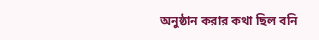অনুষ্ঠান করার কথা ছিল বনি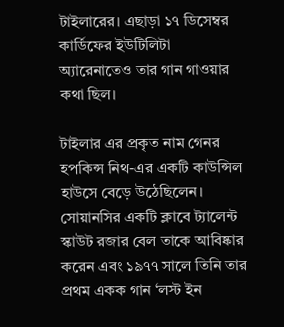টাইলারের। এছাড়া ১৭ ডিসেম্বর কার্ডিফের ইউটিলিটা অ্যারেনাতেও তার গান গাওয়ার কথা ছিল।

টাইলার এর প্রকৃত নাম গেনর হপকিন্স নিথ-এর একটি কাউন্সিল হাউসে বেড়ে উঠেছিলেন। সোয়ানসির একটি ক্লাবে ট্যালেন্ট স্কাউট রজার বেল তাকে আবিষ্কার করেন এবং ১৯৭৭ সালে তিনি তার প্রথম একক গান ‘লস্ট ইন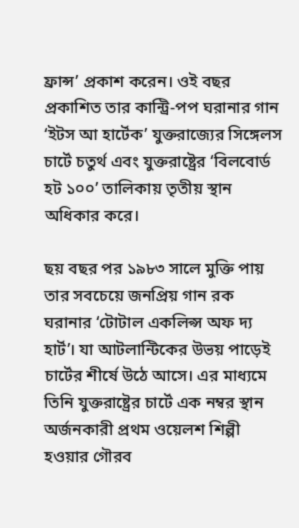ফ্রান্স’ প্রকাশ করেন। ওই বছর প্রকাশিত তার কান্ট্রি-পপ ঘরানার গান ‘ইটস আ হার্টেক’ যুক্তরাজ্যের সিঙ্গেলস চার্টে চতুর্থ এবং যুক্তরাষ্ট্রের ‘বিলবোর্ড হট ১০০’ তালিকায় তৃতীয় স্থান অধিকার করে।

ছয় বছর পর ১৯৮৩ সালে মুক্তি পায় তার সবচেয়ে জনপ্রিয় গান রক ঘরানার ‘টোটাল একলিপ্স অফ দ্য হার্ট’। যা আটলান্টিকের উভয় পাড়েই চার্টের শীর্ষে উঠে আসে। এর মাধ্যমে তিনি যুক্তরাষ্ট্রের চার্টে এক নম্বর স্থান অর্জনকারী প্রথম ওয়েলশ শিল্পী হওয়ার গৌরব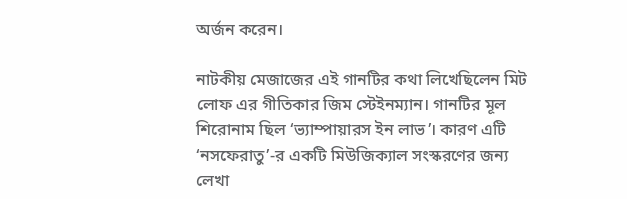অর্জন করেন।

নাটকীয় মেজাজের এই গানটির কথা লিখেছিলেন মিট লোফ এর গীতিকার জিম স্টেইনম্যান। গানটির মূল শিরোনাম ছিল ‘ভ্যাম্পায়ারস ইন লাভ’। কারণ এটি ‘নসফেরাতু’-র একটি মিউজিক্যাল সংস্করণের জন্য লেখা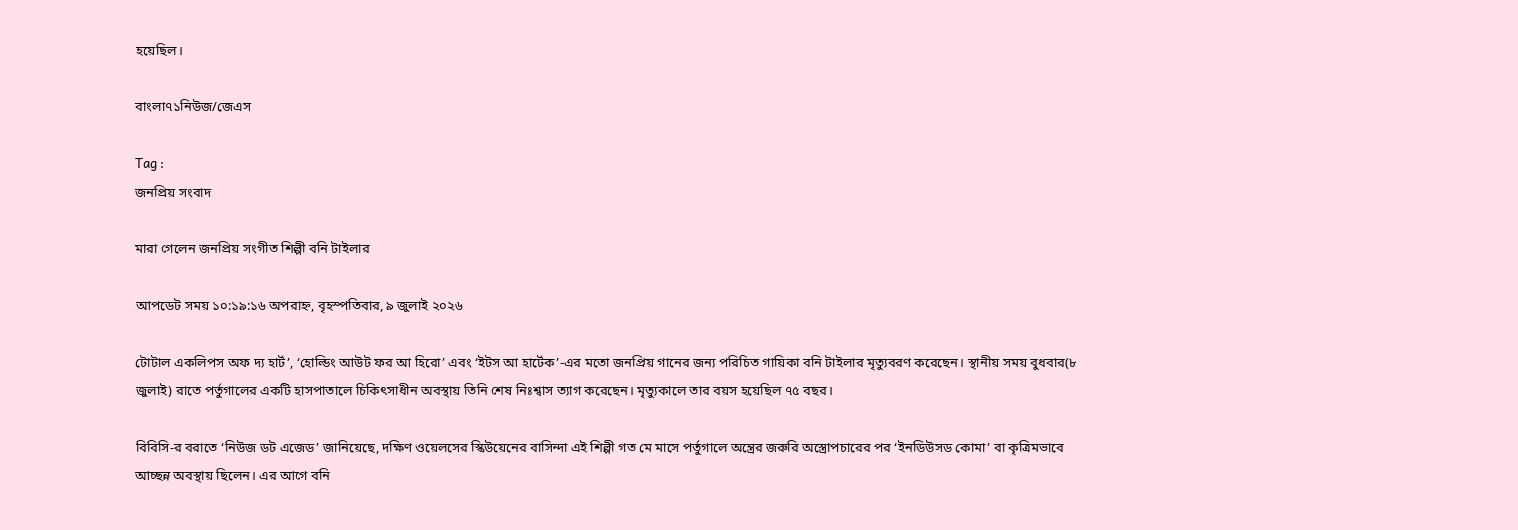হয়েছিল।

বাংলা৭১নিউজ/জেএস

Tag :
জনপ্রিয় সংবাদ

মারা গেলেন জনপ্রিয় সংগীত শিল্পী বনি টাইলার

আপডেট সময় ১০:১৯:১৬ অপরাহ্ন, বৃহস্পতিবার, ৯ জুলাই ২০২৬

টোটাল একলিপস অফ দ্য হার্ট’, ‘হোল্ডিং আউট ফর আ হিরো’ এবং ‘ইটস আ হার্টেক’-এর মতো জনপ্রিয় গানের জন্য পরিচিত গায়িকা বনি টাইলার মৃত্যুবরণ করেছেন। স্থানীয় সময় বুধবার(৮ জুলাই) রাতে পর্তুগালের একটি হাসপাতালে চিকিৎসাধীন অবস্থায় তিনি শেষ নিঃশ্বাস ত্যাগ করেছেন। মৃত্যুকালে তার বয়স হয়েছিল ৭৫ বছর।

বিবিসি-র বরাতে ‘নিউজ ডট এজেড’ জানিয়েছে, দক্ষিণ ওয়েলসের স্কিউয়েনের বাসিন্দা এই শিল্পী গত মে মাসে পর্তুগালে অন্ত্রের জরুরি অস্ত্রোপচারের পর ‘ইনডিউসড কোমা’ বা কৃত্রিমভাবে আচ্ছন্ন অবস্থায় ছিলেন। এর আগে বনি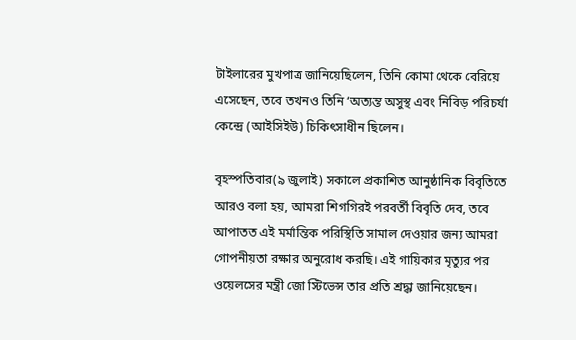টাইলারের মুখপাত্র জানিয়েছিলেন, তিনি কোমা থেকে বেরিয়ে এসেছেন, তবে তখনও তিনি ‘অত্যন্ত অসুস্থ এবং নিবিড় পরিচর্যা কেন্দ্রে (আইসিইউ) চিকিৎসাধীন ছিলেন।

বৃহস্পতিবার(৯ জুলাই) সকালে প্রকাশিত আনুষ্ঠানিক বিবৃতিতে আরও বলা হয়, আমরা শিগগিরই পরবর্তী বিবৃতি দেব, তবে আপাতত এই মর্মান্তিক পরিস্থিতি সামাল দেওয়ার জন্য আমরা গোপনীয়তা রক্ষার অনুরোধ করছি। এই গায়িকার মৃত্যুর পর ওয়েলসের মন্ত্রী জো স্টিভেন্স তার প্রতি শ্রদ্ধা জানিয়েছেন।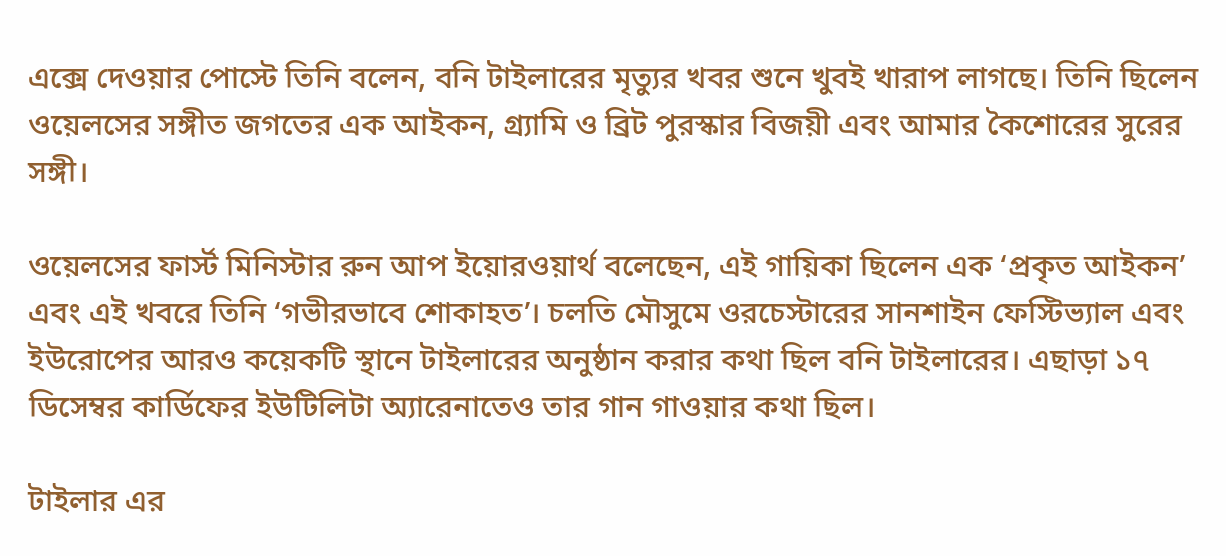এক্সে দেওয়ার পোস্টে তিনি বলেন, বনি টাইলারের মৃত্যুর খবর শুনে খুবই খারাপ লাগছে। তিনি ছিলেন ওয়েলসের সঙ্গীত জগতের এক আইকন, গ্র্যামি ও ব্রিট পুরস্কার বিজয়ী এবং আমার কৈশোরের সুরের সঙ্গী।

ওয়েলসের ফার্স্ট মিনিস্টার রুন আপ ইয়োরওয়ার্থ বলেছেন, এই গায়িকা ছিলেন এক ‘প্রকৃত আইকন’ এবং এই খবরে তিনি ‘গভীরভাবে শোকাহত’। চলতি মৌসুমে ওরচেস্টারের সানশাইন ফেস্টিভ্যাল এবং ইউরোপের আরও কয়েকটি স্থানে টাইলারের অনুষ্ঠান করার কথা ছিল বনি টাইলারের। এছাড়া ১৭ ডিসেম্বর কার্ডিফের ইউটিলিটা অ্যারেনাতেও তার গান গাওয়ার কথা ছিল।

টাইলার এর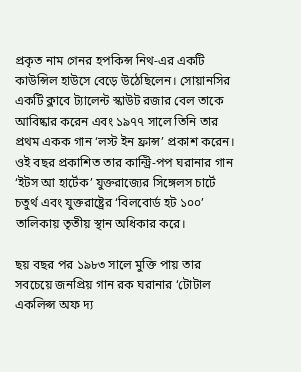প্রকৃত নাম গেনর হপকিন্স নিথ-এর একটি কাউন্সিল হাউসে বেড়ে উঠেছিলেন। সোয়ানসির একটি ক্লাবে ট্যালেন্ট স্কাউট রজার বেল তাকে আবিষ্কার করেন এবং ১৯৭৭ সালে তিনি তার প্রথম একক গান ‘লস্ট ইন ফ্রান্স’ প্রকাশ করেন। ওই বছর প্রকাশিত তার কান্ট্রি-পপ ঘরানার গান ‘ইটস আ হার্টেক’ যুক্তরাজ্যের সিঙ্গেলস চার্টে চতুর্থ এবং যুক্তরাষ্ট্রের ‘বিলবোর্ড হট ১০০’ তালিকায় তৃতীয় স্থান অধিকার করে।

ছয় বছর পর ১৯৮৩ সালে মুক্তি পায় তার সবচেয়ে জনপ্রিয় গান রক ঘরানার ‘টোটাল একলিপ্স অফ দ্য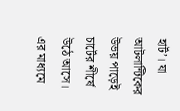হার্ট’। যা আটলান্টিকের উভয় পাড়েই চার্টের শীর্ষে উঠে আসে। এর মাধ্যমে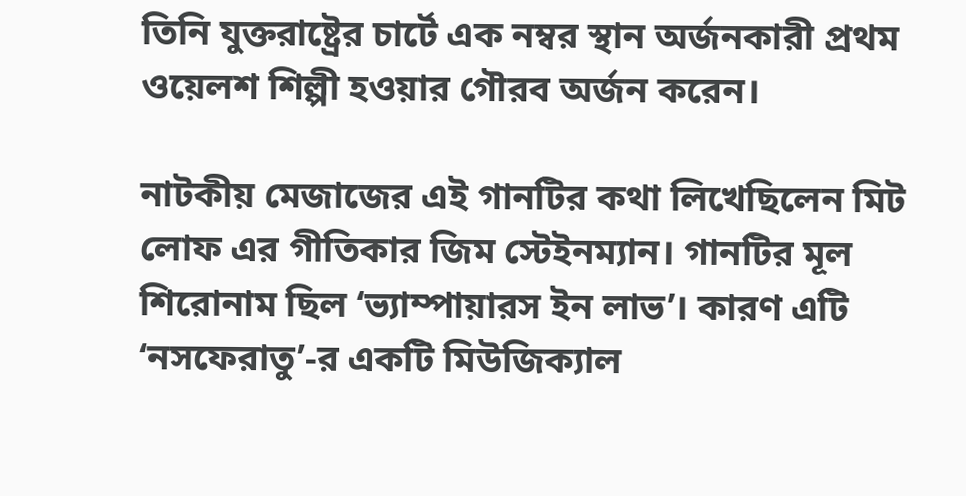তিনি যুক্তরাষ্ট্রের চার্টে এক নম্বর স্থান অর্জনকারী প্রথম ওয়েলশ শিল্পী হওয়ার গৌরব অর্জন করেন।

নাটকীয় মেজাজের এই গানটির কথা লিখেছিলেন মিট লোফ এর গীতিকার জিম স্টেইনম্যান। গানটির মূল শিরোনাম ছিল ‘ভ্যাম্পায়ারস ইন লাভ’। কারণ এটি ‘নসফেরাতু’-র একটি মিউজিক্যাল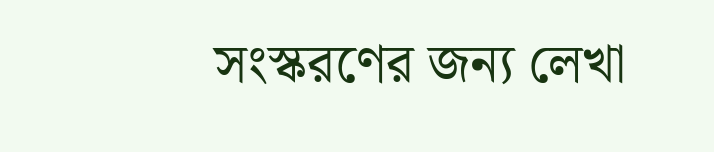সংস্করণের জন্য লেখা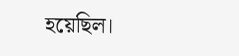হয়েছিল।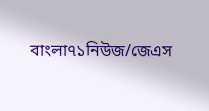বাংলা৭১নিউজ/জেএস